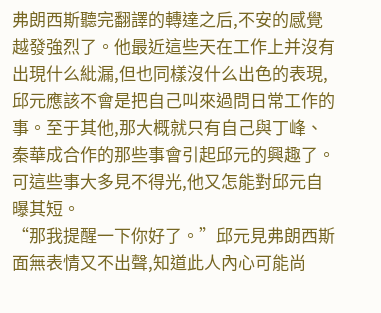弗朗西斯聽完翻譯的轉達之后,不安的感覺越發強烈了。他最近這些天在工作上并沒有出現什么紕漏,但也同樣沒什么出色的表現,邱元應該不會是把自己叫來過問日常工作的事。至于其他,那大概就只有自己與丁峰、秦華成合作的那些事會引起邱元的興趣了。可這些事大多見不得光,他又怎能對邱元自曝其短。
“那我提醒一下你好了。”邱元見弗朗西斯面無表情又不出聲,知道此人內心可能尚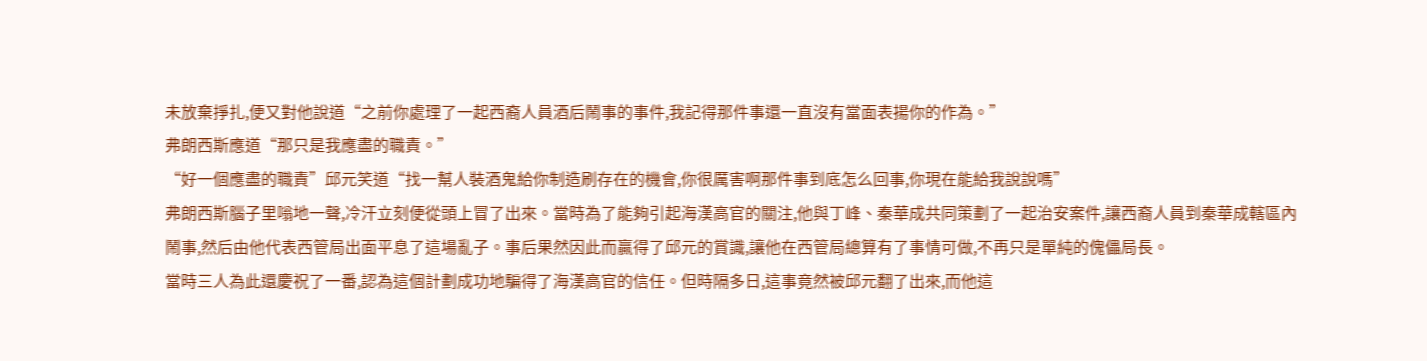未放棄掙扎,便又對他說道“之前你處理了一起西裔人員酒后鬧事的事件,我記得那件事還一直沒有當面表揚你的作為。”
弗朗西斯應道“那只是我應盡的職責。”
“好一個應盡的職責”邱元笑道“找一幫人裝酒鬼給你制造刷存在的機會,你很厲害啊那件事到底怎么回事,你現在能給我說說嗎”
弗朗西斯腦子里嗡地一聲,冷汗立刻便從頭上冒了出來。當時為了能夠引起海漢高官的關注,他與丁峰、秦華成共同策劃了一起治安案件,讓西裔人員到秦華成轄區內鬧事,然后由他代表西管局出面平息了這場亂子。事后果然因此而贏得了邱元的賞識,讓他在西管局總算有了事情可做,不再只是單純的傀儡局長。
當時三人為此還慶祝了一番,認為這個計劃成功地騙得了海漢高官的信任。但時隔多日,這事竟然被邱元翻了出來,而他這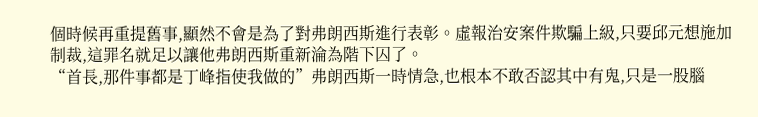個時候再重提舊事,顯然不會是為了對弗朗西斯進行表彰。虛報治安案件欺騙上級,只要邱元想施加制裁,這罪名就足以讓他弗朗西斯重新淪為階下囚了。
“首長,那件事都是丁峰指使我做的”弗朗西斯一時情急,也根本不敢否認其中有鬼,只是一股腦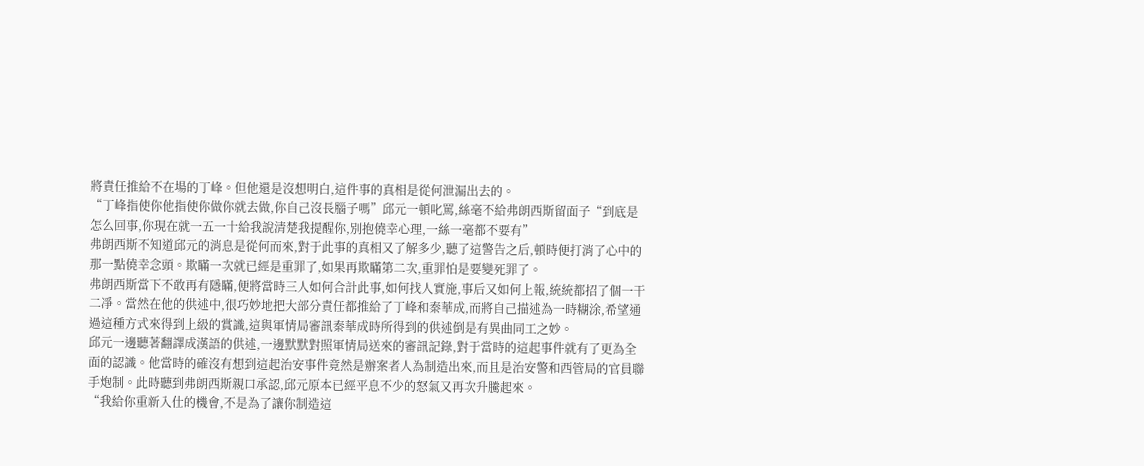將責任推給不在場的丁峰。但他還是沒想明白,這件事的真相是從何泄漏出去的。
“丁峰指使你他指使你做你就去做,你自己沒長腦子嗎”邱元一頓叱罵,絲毫不給弗朗西斯留面子“到底是怎么回事,你現在就一五一十給我說清楚我提醒你,別抱僥幸心理,一絲一毫都不要有”
弗朗西斯不知道邱元的消息是從何而來,對于此事的真相又了解多少,聽了這警告之后,頓時便打消了心中的那一點僥幸念頭。欺瞞一次就已經是重罪了,如果再欺瞞第二次,重罪怕是要變死罪了。
弗朗西斯當下不敢再有隱瞞,便將當時三人如何合計此事,如何找人實施,事后又如何上報,統統都招了個一干二凈。當然在他的供述中,很巧妙地把大部分責任都推給了丁峰和秦華成,而將自己描述為一時糊涂,希望通過這種方式來得到上級的賞識,這與軍情局審訊秦華成時所得到的供述倒是有異曲同工之妙。
邱元一邊聽著翻譯成漢語的供述,一邊默默對照軍情局送來的審訊記錄,對于當時的這起事件就有了更為全面的認識。他當時的確沒有想到這起治安事件竟然是辦案者人為制造出來,而且是治安警和西管局的官員聯手炮制。此時聽到弗朗西斯親口承認,邱元原本已經平息不少的怒氣又再次升騰起來。
“我給你重新入仕的機會,不是為了讓你制造這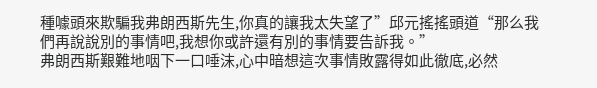種噱頭來欺騙我弗朗西斯先生,你真的讓我太失望了”邱元搖搖頭道“那么我們再說說別的事情吧,我想你或許還有別的事情要告訴我。”
弗朗西斯艱難地咽下一口唾沫,心中暗想這次事情敗露得如此徹底,必然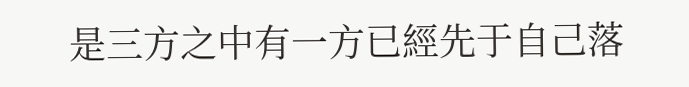是三方之中有一方已經先于自己落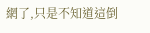網了,只是不知道這倒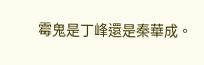霉鬼是丁峰還是秦華成。